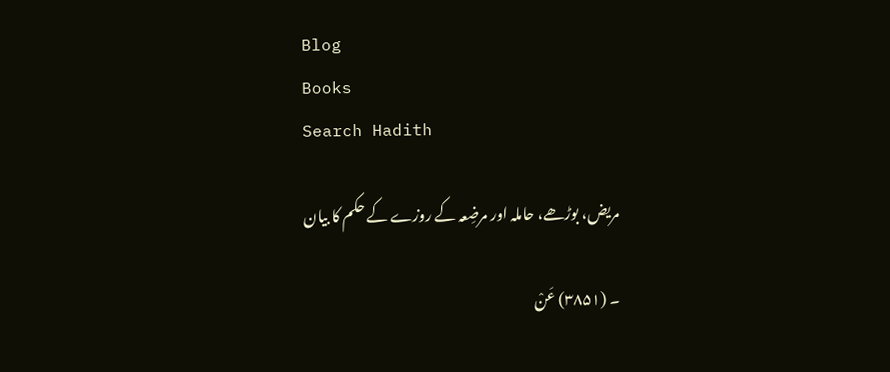Blog
Books
Search Hadith

مریض، بوڑھے، حاملہ اور مرضِعہ کے روزے کے حکم کا بیان

۔ (۳۸۵۱) عَنْ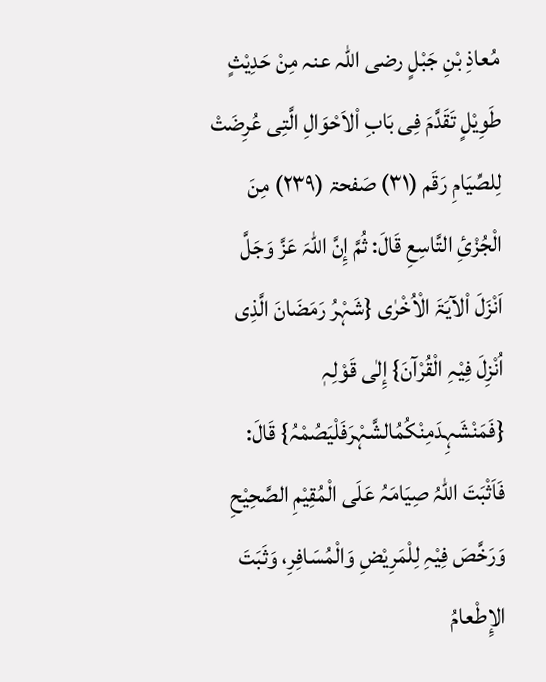مُعاذِ بْنِ جَبْلٍ ‌رضی ‌اللہ ‌عنہ ‌مِنْ حَدِیْثٍ طَوِیْلٍ تَقَدَّمَ فِی بَابِ اْلاَحْوَالِ الَّتِی عُرِضَتْ لِلصِّیَامِ رَقَم (۳۱) صَفحۃ (۲۳۹) مِنَ الْجُزْئِ التَّاسِعِ قَالَ: ثُمَّ إِنَّ اللّٰہَ عَزَّ وَجَلَّ اَنْزَلَ اْلآیَۃَ الْاُخْرٰی {شَہْرُ رَمَضَانَ الَّذِی اُنْزِلَ فِیْہِ الْقُرْآنَ} إِلٰی قَوْلِہٖ {فَمَنْشَہِدَمِنْکُمُالشَّہْرَفَلْیَصُمْہُ} قَالَ: فَاَثْبَتَ اللّٰہُ صِیَامَہُ عَلَی الْمُقِیْمِ الصَّحِیْحِ وَرَخَّصَ فِیْہِ لِلْمَرِیْضِ وَالْمُسَافِرِ، وَثَبَتَ الإِطْعامُ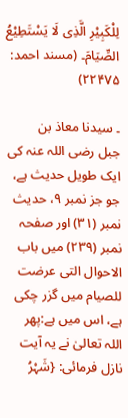لِلْکَبِیْرِ الَّذِی لَا یَسْتَطِیْعُ الصِّیَامَ۔ (مسند احمد: ۲۲۴۷۵)

۔ سیدنا معاذ بن جبل ‌رضی ‌اللہ ‌عنہ کی ایک طویل حدیث ہے، جو جز نمبر ۹، حدیث نمبر (۳۱) اور صفحہ نمبر (۲۳۹) میں باب الاحوال التی عرضت للصیام میں گزر چکی ہے، اس میں ہے:پھر اللہ تعالیٰ نے یہ آیت نازل فرمائی: {شَہْرُ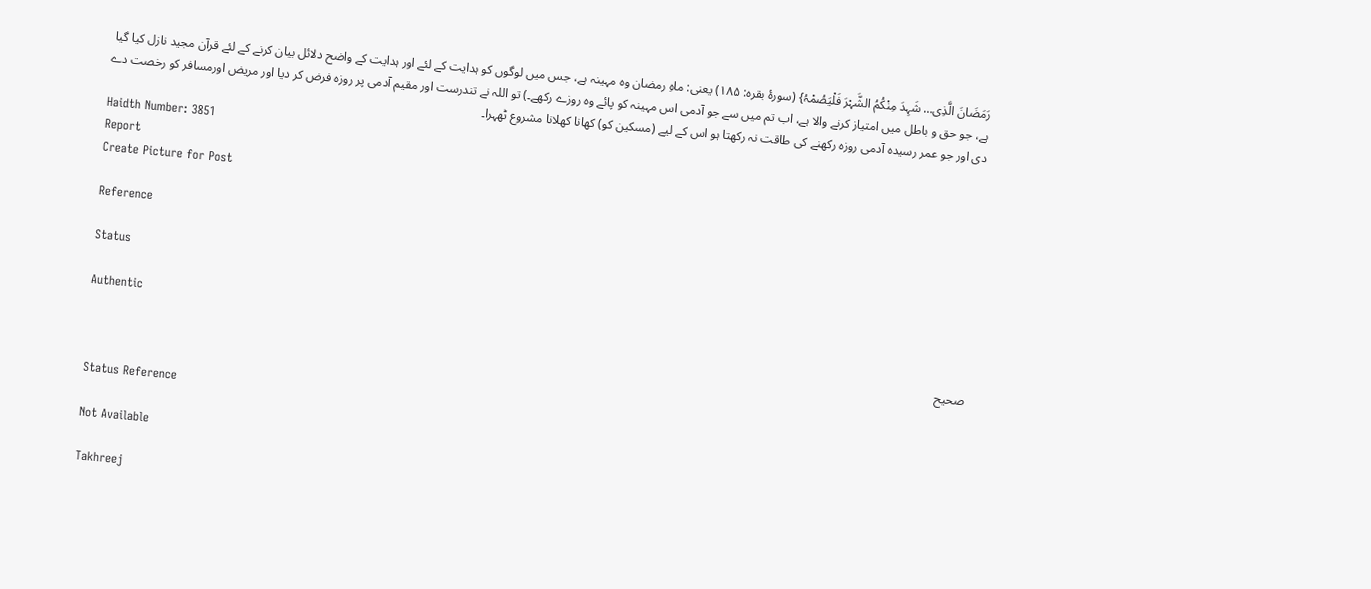رَمَضَانَ الَّذِی… شَہِدَ مِنْکُمُ الشَّہْرَ فَلْیَصُمْہُ} (سورۂ بقرہ: ۱۸۵) یعنی: ماہِ رمضان وہ مہینہ ہے، جس میں لوگوں کو ہدایت کے لئے اور ہدایت کے واضح دلائل بیان کرنے کے لئے قرآن مجید نازل کیا گیا ہے، جو حق و باطل میں امتیاز کرنے والا ہے، اب تم میں سے جو آدمی اس مہینہ کو پائے وہ روزے رکھے۔) تو اللہ نے تندرست اور مقیم آدمی پر روزہ فرض کر دیا اور مریض اورمسافر کو رخصت دے دی اور جو عمر رسیدہ آدمی روزہ رکھنے کی طاقت نہ رکھتا ہو اس کے لیے (مسکین کو) کھانا کھلانا مشروع ٹھہرا۔
Haidth Number: 3851
Report
Create Picture for Post

Reference

Status

Authentic

صحیح

Status Reference

Not Available

Takhreej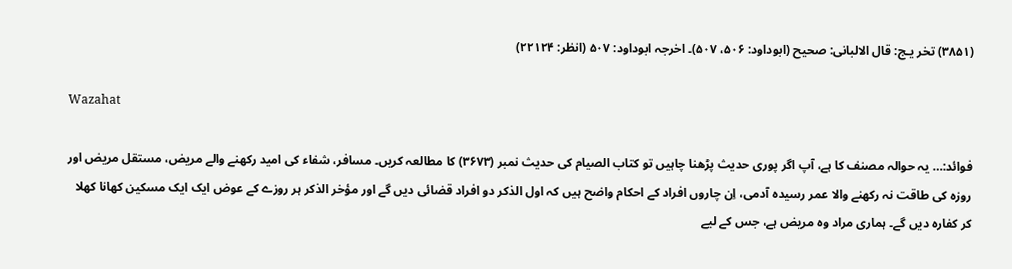(۳۸۵۱) تخر یـج: قال الالبانی: صحیح (ابوداود: ۵۰۶، ۵۰۷)۔ اخرجہ ابوداود: ۵۰۷ (انظر: ۲۲۱۲۴)

Wazahat

فوائد:… یہ حوالہ مصنف کا ہے، آپ اگر پوری حدیث پڑھنا چاہیں تو کتاب الصیام کی حدیث نمبر (۳۶۷۳) کا مطالعہ کریں۔ مسافر، شفاء کی امید رکھنے والے مریض، مستقل مریض اور روزہ کی طاقت نہ رکھنے والا عمر رسیدہ آدمی، اِن چاروں افراد کے احکام واضح ہیں کہ اول الذکر دو افراد قضائی دیں گے اور مؤخر الذکر ہر روزے کے عوض ایک ایک مسکین کھانا کھلا کر کفارہ دیں گے۔ ہماری مراد وہ مریض ہے، جس کے لیے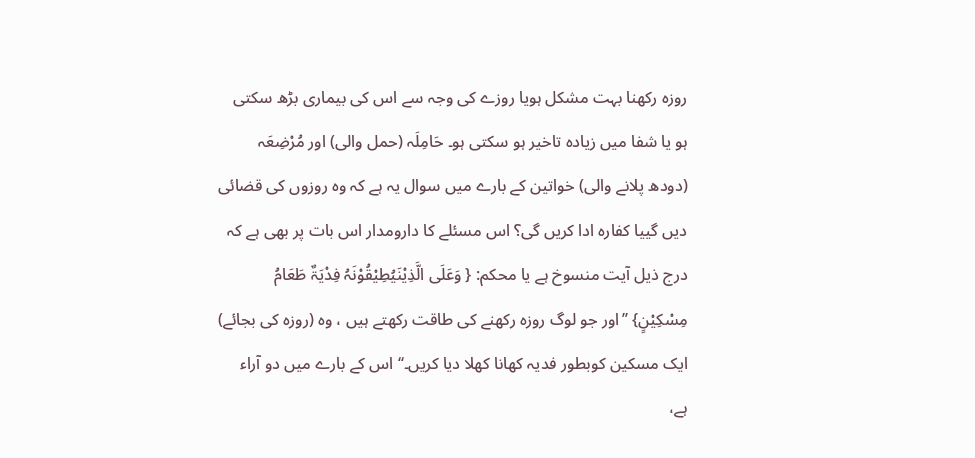روزہ رکھنا بہت مشکل ہویا روزے کی وجہ سے اس کی بیماری بڑھ سکتی ہو یا شفا میں زیادہ تاخیر ہو سکتی ہو۔ حَامِلَہ (حمل والی) اور مُرْضِعَہ (دودھ پلانے والی) خواتین کے بارے میں سوال یہ ہے کہ وہ روزوں کی قضائی دیں گییا کفارہ ادا کریں گی؟ اس مسئلے کا دارومدار اس بات پر بھی ہے کہ درج ذیل آیت منسوخ ہے یا محکم: { وَعَلَی الَّذِیْنَیُطِیْقُوْنَہُ فِدْیَۃٌ طَعَامُ مِسْکِیْنٍ} ’’اور جو لوگ روزہ رکھنے کی طاقت رکھتے ہیں ، وہ (روزہ کی بجائے) ایک مسکین کوبطور فدیہ کھانا کھلا دیا کریں۔‘‘ اس کے بارے میں دو آراء ہے،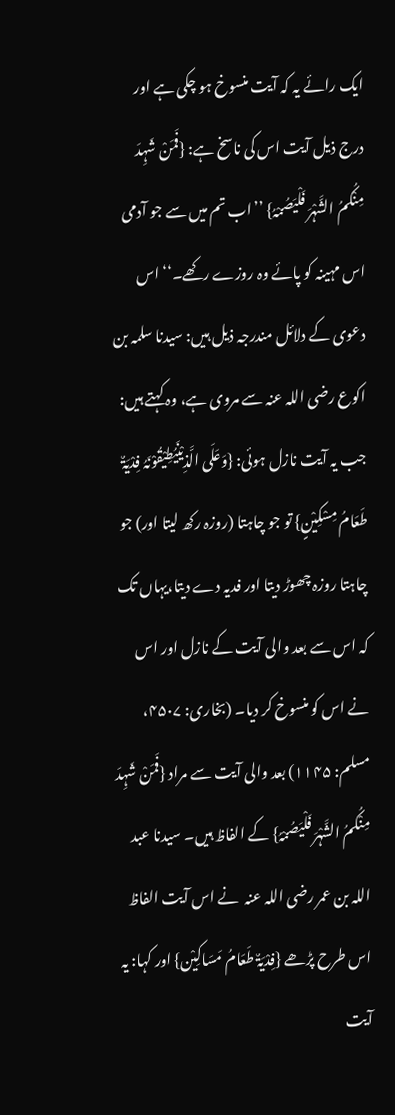ایک رائے یہ کہ آیت منسوخ ہو چکی ہے اور درج ذیل آیت اس کی ناسخ ہے: {فَمَنْ شَہِدَ مِنْکُمُ الشَّہْرَ فَلْیَصُمْہُ} ’’اب تم میں سے جو آدمی اس مہینہ کو پائے وہ روزے رکھے۔‘‘ اس دعوی کے دلائل مندرجہ ذیل ہیں: سیدنا سلمہ بن اکوع ‌رضی ‌اللہ ‌عنہ ‌سے مروی ہے، وہ کہتے ہیں: جب یہ آیت نازل ہوئی: {وَعَلَی الَّذِیْنَیُطِیْقُوْنَہُ فِدْیَۃٌ طَعَامُ مِسْکِیْنٍ} تو جو چاہتا (روزہ رکھ لیتا اور) جو چاہتا روزہ چھوڑ دیتا اور فدیہ دے دیتا،یہاں تک کہ اس سے بعد والی آیت کے نازل اور اس نے اس کو منسوخ کر دیا۔ (بخاری: ۴۵۰۷، مسلم: ۱۱۴۵) بعد والی آیت سے مراد {فَمَنْ شَہِدَ مِنْکُمُ الشَّہْرَ فَلْیَصُمْہُ} کے الفاظ ہیں۔ سیدنا عبد اللہ بن عمر ‌رضی ‌اللہ ‌عنہ ‌ نے اس آیت الفاظ اس طرح پڑھے {فِدْیَۃٌ طَعَامُ مَسَاکِیْن} اور کہا: یہ آیت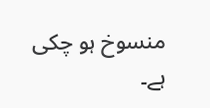منسوخ ہو چکی ہے۔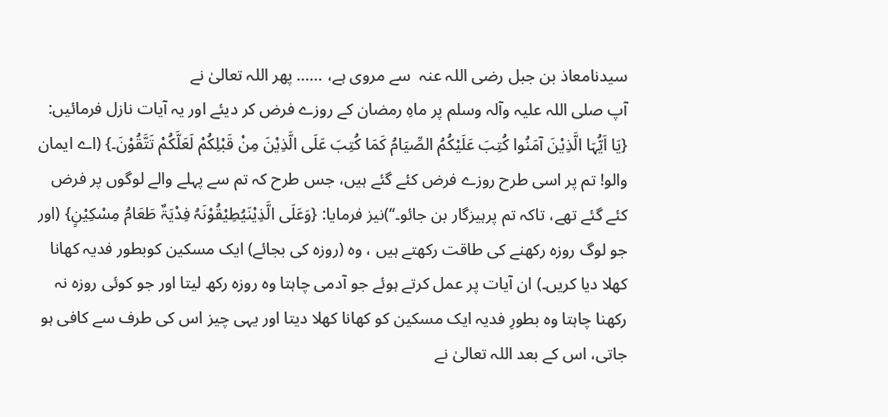سیدنامعاذ بن جبل ‌رضی ‌اللہ ‌عنہ ‌ سے مروی ہے، …… پھر اللہ تعالیٰ نے آپ ‌صلی ‌اللہ ‌علیہ ‌وآلہ ‌وسلم پر ماہِ رمضان کے روزے فرض کر دیئے اور یہ آیات نازل فرمائیں: {یَا اَیُّہَا الَّذِیْنَ آمَنُوا کُتِبَ عَلَیْکُمُ الصِّیَامُ کَمَا کُتِبَ عَلَی الَّذِیْنَ مِنْ قَبْلِکُمْ لَعَلَّکُمْ تَتَّقُوْنَ۔} (اے ایمان والو! تم پر اسی طرح روزے فرض کئے گئے ہیں، جس طرح کہ تم سے پہلے والے لوگوں پر فرض کئے گئے تھے، تاکہ تم پرہیزگار بن جائو۔‘‘)نیز فرمایا: {وَعَلَی الَّذِیْنَیُطِیْقُوْنَہُ فِدْیَۃٌ طَعَامُ مِسْکِیْنٍ} (اور جو لوگ روزہ رکھنے کی طاقت رکھتے ہیں ، وہ (روزہ کی بجائے) ایک مسکین کوبطور فدیہ کھانا کھلا دیا کریں۔) ان آیات پر عمل کرتے ہوئے جو آدمی چاہتا وہ روزہ رکھ لیتا اور جو کوئی روزہ نہ رکھنا چاہتا وہ بطورِ فدیہ ایک مسکین کو کھانا کھلا دیتا اور یہی چیز اس کی طرف سے کافی ہو جاتی، اس کے بعد اللہ تعالیٰ نے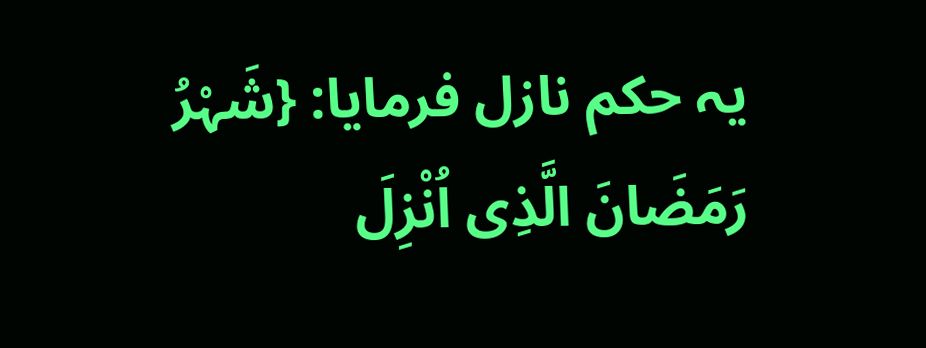یہ حکم نازل فرمایا: {شَہْرُ رَمَضَانَ الَّذِی اُنْزِلَ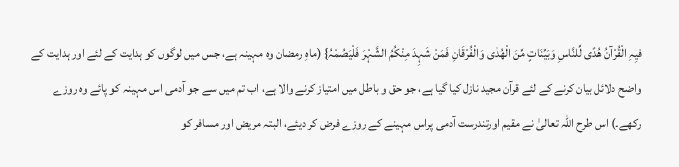فیِہِ الْقُرْآنُ ھُدًی لِّلنَّاسِ وَبَیِّنَاتٍ مِّنَ الْھُدٰی وَالْفُرْقَانِ فَمَنْ شَہِدَ مِنْکُمُ الشَّہْرَ فَلْیَصُمْہُ} (ماہِ رمضان وہ مہینہ ہے، جس میں لوگوں کو ہدایت کے لئے اور ہدایت کے واضح دلائل بیان کرنے کے لئے قرآن مجید نازل کیا گیا ہے، جو حق و باطل میں امتیاز کرنے والا ہے، اب تم میں سے جو آدمی اس مہینہ کو پائے وہ روزے رکھے۔) اس طرح اللہ تعالیٰ نے مقیم اورتندرست آدمی پراس مہینے کے روزے فرض کر دیئے، البتہ مریض اور مسافر کو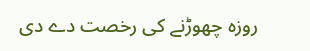روزہ چھوڑنے کی رخصت دے دی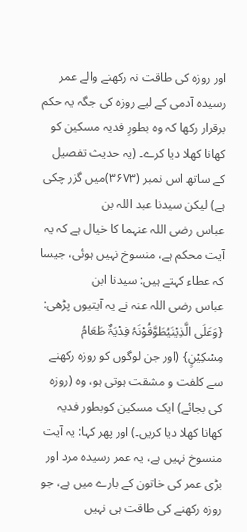اور روزہ کی طاقت نہ رکھنے والے عمر رسیدہ آدمی کے لیے روزہ کی جگہ یہ حکم برقرار رکھا کہ وہ بطورِ فدیہ مسکین کو کھانا کھلا دیا کرے۔ (یہ حدیث تفصیل کے ساتھ اس نمبر (۳۶۷۳)میں گزر چکی ہے) لیکن سیدنا عبد اللہ بن عباس ‌رضی ‌اللہ ‌عنہما کا خیال ہے کہ یہ آیت محکم ہے، منسوخ نہیں ہوئی، جیسا کہ عطاء کہتے ہیں: سیدنا ابن عباس ‌رضی ‌اللہ ‌عنہ ‌نے یہ آیتیوں پڑھی: {وَعَلَی الَّذِیْنَیُطَوَّقُوْنَہُ فِدْیَۃٌ طَعَامُ مِسْکِیْنٍ} (اور جن لوگوں کو روزہ رکھنے سے کلفت و مشقت ہوتی ہو، وہ (روزہ کی بجائے) ایک مسکین کوبطور فدیہ کھانا کھلا دیا کریں۔) اور پھر کہا: یہ آیت منسوخ نہیں ہے، یہ عمر رسیدہ مرد اور بڑی عمر کی خاتون کے بارے میں ہے، جو روزہ رکھنے کی طاقت ہی نہیں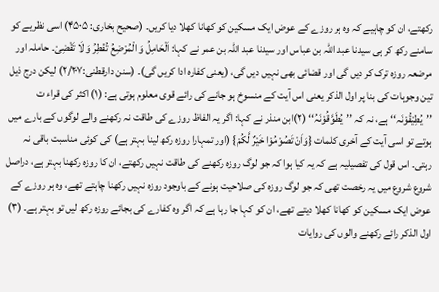رکھتے، ان کو چاہیے کہ وہ ہر روزے کے عوض ایک مسکین کو کھانا کھلا دیا کریں۔ (صحیح بخاری: ۴۵۰۵) اسی نظریے کو سامنے رکھ کر ہی سیدنا عبد اللہ بن عباس اور سیدنا عبد اللہ بن عمر نے کہا: اَلْحَامِلُ وَ الْمُرْضِعُ تُفْطِرُ وَ لَا تَقْضِیْ۔ حاملہ اور مرضعہ روزہ ترک کر دیں گی اور قضائی بھی نہیں دیں گی، (یعنی کفارہ ادا کریں گی)۔ (سنن دارقطنی:۲/۲۰۷) لیکن درج ذیل تین وجوہات کی بنا پر اول الذکر یعنی اس آیت کے منسوخ ہو جانے کی رائے قوی معلوم ہوتی ہے: (۱) اکثر کی قراء ت ’’یُطِیْقُوْنَہ‘‘ ہے، نہ کہ ’’یُطَوَّقُوْنَہُ‘‘ (۲)ابن منذر نے کہا: اگر یہ الفاظ روزے کی طاقت نہ رکھنے والے لوگوں کے بارے میں ہوتے تو اسی آیت کے آخری کلمات {وَاَنْ تَصُوْمُوْا خَیْرٌ لَّکُمْ} (اور تمہارا روزہ رکھ لینا بہتر ہے) کی کوئی مناسبت باقی نہ رہتی۔ اس قول کی تفصیلیہ ہے کہ یہ کیا ہوا کہ جو لوگ روزہ رکھنے کی طاقت نہیں رکھتے، ان کا روزہ رکھنا بہتر ہے، دراصل شروع شروع میں یہ رخصت تھی کہ جو لوگ روزہ کی صلاحیت ہونے کے باوجود روزہ نہیں رکھنا چاہتے تھے، وہ ہر روزے کے عوض ایک مسکین کو کھانا کھلا دیتے تھے، ان کو کہا جا رہا ہے کہ اگر وہ کفارے کی بجائے روزہ رکھ لیں تو بہتر ہے۔ (۳) اول الذکر رائے رکھنے والوں کی روایات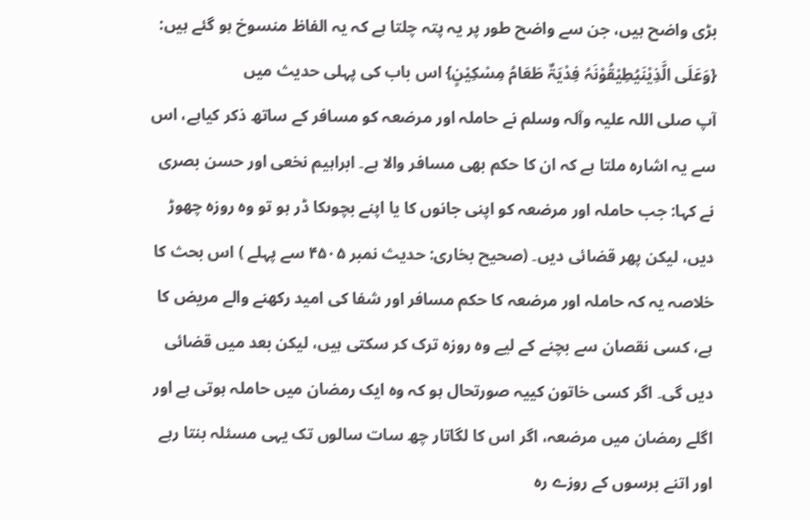بڑی واضح ہیں، جن سے واضح طور پر یہ پتہ چلتا ہے کہ یہ الفاظ منسوخ ہو گئے ہیں: {وَعَلَی الَّذِیْنَیُطِیْقُوْنَہُ فِدْیَۃٌ طَعَامُ مِسْکِیْنٍ} اس باب کی پہلی حدیث میں آپ ‌صلی ‌اللہ ‌علیہ ‌وآلہ ‌وسلم نے حاملہ اور مرضعہ کو مسافر کے ساتھ ذکر کیاہے، اس سے یہ اشارہ ملتا ہے کہ ان کا حکم بھی مسافر والا ہے۔ ابراہیم نخعی اور حسن بصری نے کہا: جب حاملہ اور مرضعہ کو اپنی جانوں کا یا اپنے بچوںکا ڈر ہو تو وہ روزہ چھوڑ دیں، لیکن پھر قضائی دیں۔ (صحیح بخاری: حدیث نمبر ۴۵۰۵ سے پہلے ) اس بحث کا خلاصہ یہ کہ حاملہ اور مرضعہ کا حکم مسافر اور شفا کی امید رکھنے والے مریض کا ہے، کسی نقصان سے بچنے کے لیے وہ روزہ ترک کر سکتی ہیں، لیکن بعد میں قضائی دیں گی۔ اگر کسی خاتون کییہ صورتحال ہو کہ وہ ایک رمضان میں حاملہ ہوتی ہے اور اگلے رمضان میں مرضعہ، اگر اس کا لگاتار چھ سات سالوں تک یہی مسئلہ بنتا رہے اور اتنے برسوں کے روزے رہ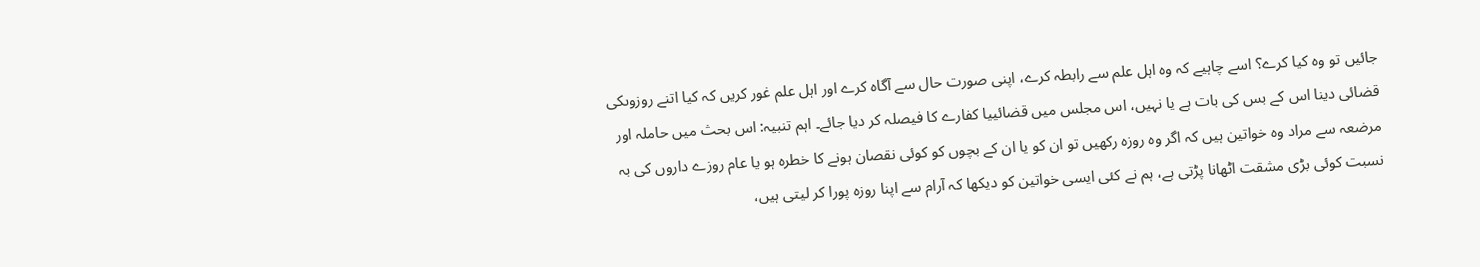جائیں تو وہ کیا کرے؟ اسے چاہیے کہ وہ اہل علم سے رابطہ کرے، اپنی صورت حال سے آگاہ کرے اور اہل علم غور کریں کہ کیا اتنے روزوںکی قضائی دینا اس کے بس کی بات ہے یا نہیں، اس مجلس میں قضائییا کفارے کا فیصلہ کر دیا جائے۔ اہم تنبیہ: اس بحث میں حاملہ اور مرضعہ سے مراد وہ خواتین ہیں کہ اگر وہ روزہ رکھیں تو ان کو یا ان کے بچوں کو کوئی نقصان ہونے کا خطرہ ہو یا عام روزے داروں کی بہ نسبت کوئی بڑی مشقت اٹھانا پڑتی ہے، ہم نے کئی ایسی خواتین کو دیکھا کہ آرام سے اپنا روزہ پورا کر لیتی ہیں،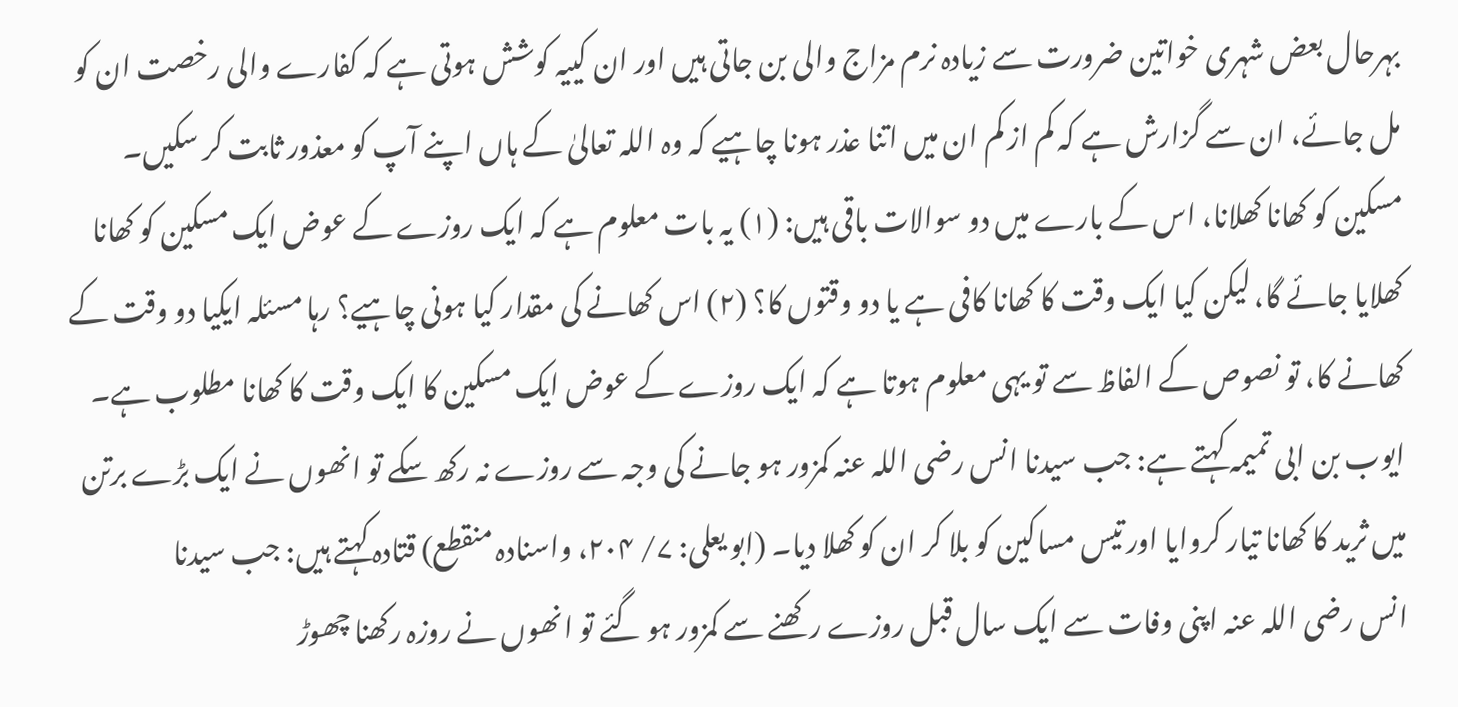بہرحال بعض شہری خواتین ضرورت سے زیادہ نرم مزاج والی بن جاتی ہیں اور ان کییہ کوشش ہوتی ہے کہ کفارے والی رخصت ان کو مل جائے، ان سے گزارش ہے کہ کم از کم ان میں اتنا عذر ہونا چاہیے کہ وہ اللہ تعالیٰ کے ہاں اپنے آپ کو معذور ثابت کر سکیں۔ مسکین کو کھانا کھلانا، اس کے بارے میں دو سوالات باقی ہیں: (۱) یہ بات معلوم ہے کہ ایک روزے کے عوض ایک مسکین کو کھانا کھلایا جائے گا، لیکن کیا ایک وقت کا کھانا کافی ہے یا دو وقتوں کا؟ (۲) اس کھانے کی مقدار کیا ہونی چاہیے؟ رہا مسئلہ ایکیا دو وقت کے کھانے کا، تو نصوص کے الفاظ سے تو یہی معلوم ہوتا ہے کہ ایک روزے کے عوض ایک مسکین کا ایک وقت کا کھانا مطلوب ہے۔ ایوب بن ابی تمیمہ کہتے ہے: جب سیدنا انس ‌رضی ‌اللہ ‌عنہ ‌کمزور ہو جانے کی وجہ سے روزے نہ رکھ سکے تو انھوں نے ایک بڑے برتن میں ثرید کا کھانا تیار کروایا اور تیس مساکین کو بلا کر ان کو کھلا دیا۔ (ابو یعلی: ۷/ ۲۰۴، واسنادہ منقطع) قتادہ کہتے ہیں: جب سیدنا انس ‌رضی ‌اللہ ‌عنہ ‌اپنی وفات سے ایک سال قبل روزے رکھنے سے کمزور ہو گئے تو انھوں نے روزہ رکھنا چھوڑ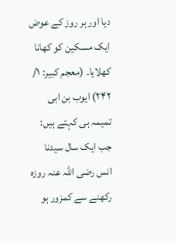دیا اور ہر روز کے عوض ایک مسکین کو کھانا کھلایا۔ (معجم کبیر: ۱/ ۲۴۲) ایوب بن ابی تمیمہ ہی کہتے ہیں: جب ایک سال سیدنا انس ‌رضی ‌اللہ ‌عنہ ‌روزہ رکھنے سے کمزور ہو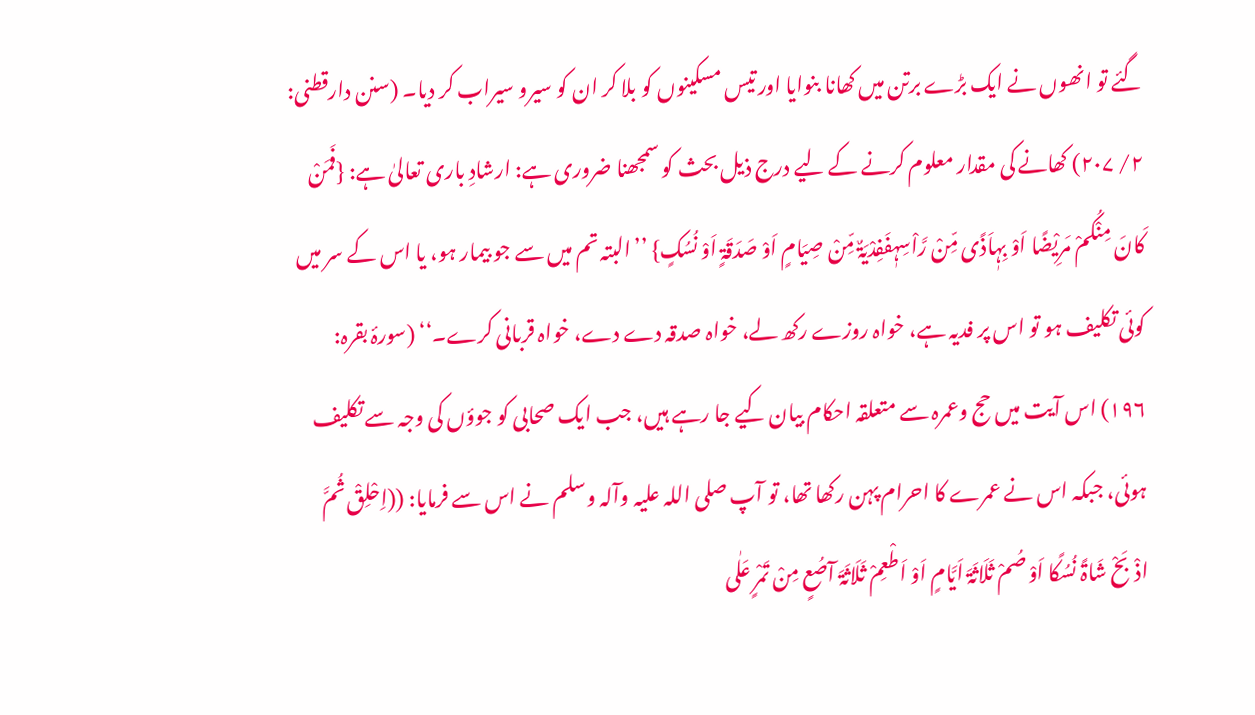گئے تو انھوں نے ایک بڑے برتن میں کھانا بنوایا اور تیس مسکینوں کو بلا کر ان کو سیرو سیراب کر دیا۔ (سنن دارقطنی: ۲/ ۲۰۷) کھانے کی مقدار معلوم کرنے کے لیے درج ذیل بحث کو سمجھنا ضروری ہے: ارشادِ باری تعالیٰ ہے: {فَمَنْ کَانَ مِنْکُمْ مَرِیْضًا اَوْ بِہٖاَذًی مِّنْ رَّاْسِہٖفَفِدْیَۃٌ مِّنْ صِیَامٍ اَوْ صَدَقَۃٍ اَوْ نُسُکٍ} ’’البتہ تم میں سے جو بیمار ہو، یا اس کے سر میں کوئی تکلیف ہو تو اس پر فدیہ ہے، خواہ روزے رکھ لے، خواہ صدقہ دے دے، خواہ قربانی کرے۔‘‘ (سورۂ بقرہ: ۱۹۶) اس آیت میں حج وعمرہ سے متعلقہ احکام بیان کیے جا رہے ہیں، جب ایک صحابی کو جوؤں کی وجہ سے تکلیف ہوئی، جبکہ اس نے عمرے کا احرام پہن رکھا تھا، تو آپ ‌صلی ‌اللہ ‌علیہ ‌وآلہ ‌وسلم نے اس سے فرمایا: ((اِحْلِقْ ثُمَّ اذْبَحْ شَاۃً نُسُکًا اَوْ صُمْ ثَلَاثَۃَ اَیَّامٍ اَوْ اَطْعِمْ ثَلَاثَۃَ آصُعٍ مِنْ تَمْرٍ عَلٰی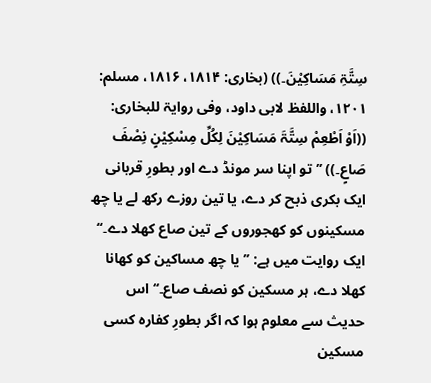سِتَّۃِ مَسَاکِیْنَ۔)) (بخاری: ۱۸۱۴، ۱۸۱۶، مسلم: ۱۲۰۱، واللفظ لابی داود، وفی روایۃ للبخاری: ((اَوْ اَطْعِمْ سِتَّۃَ مَسَاکِیْنَ لِکُلِّ مِسْکِیْنٍ نِصْفَ صَاعٍ۔)) ’’تو اپنا سر مونڈ دے اور بطورِ قربانی ایک بکری ذبح کر دے، یا تین روزے رکھ لے یا چھ مسکینوں کو کھجوروں کے تین صاع کھلا دے۔‘‘ ایک روایت میں ہے: ’’یا چھ مساکین کو کھانا کھلا دے، ہر مسکین کو نصف صاع۔‘‘ اس حدیث سے معلوم ہوا کہ اگر بطورِ کفارہ کسی مسکین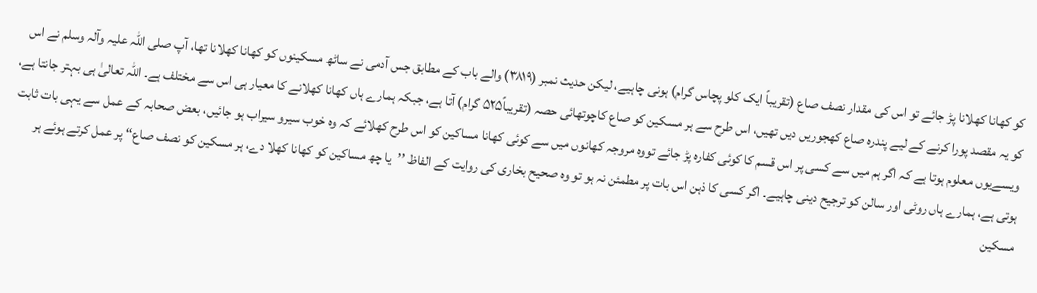کو کھانا کھلانا پڑ جائے تو اس کی مقدار نصف صاع (تقریباً ایک کلو پچاس گرام) ہونی چاہیے، لیکن حدیث نمبر (۳۸۱۹) والے باب کے مطابق جس آدمی نے ساٹھ مسکینوں کو کھانا کھلانا تھا، آپ ‌صلی ‌اللہ ‌علیہ ‌وآلہ ‌وسلم نے اس کو یہ مقصد پورا کرنے کے لیے پندرہ صاع کھجوریں دیں تھیں، اس طرح سے ہر مسکین کو صاع کاچوتھائی حصہ (تقریباً۵۲۵ گرام) آتا ہے، جبکہ ہمارے ہاں کھانا کھلانے کا معیار ہی اس سے مختلف ہے۔ اللہ تعالیٰ ہی بہتر جانتا ہے، ویسےیوں معلوم ہوتا ہے کہ اگر ہم میں سے کسی پر اس قسم کا کوئی کفارہ پڑ جائے تووہ مروجہ کھانوں میں سے کوئی کھانا مساکین کو اس طرح کھلائے کہ وہ خوب سیرو سیراب ہو جائیں، بعض صحابہ کے عمل سے یہی بات ثابت ہوتی ہے، ہمارے ہاں روٹی اور سالن کو ترجیح دینی چاہیے۔ اگر کسی کا ذہن اس بات پر مطمئن نہ ہو تو وہ صحیح بخاری کی روایت کے الفاظ ’’یا چھ مساکین کو کھانا کھلا دے، ہر مسکین کو نصف صاع‘‘ پر عمل کرتے ہوئے ہر مسکین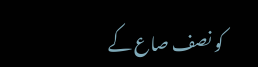کو نصف صاع کے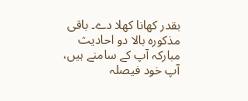بقدر کھانا کھلا دے۔ باقی مذکورہ بالا دو احادیث مبارکہ آپ کے سامنے ہیں، آپ خود فیصلہ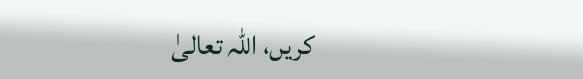کریں، اللہ تعالیٰ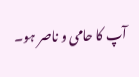آپ کا حامی و ناصر ہو۔